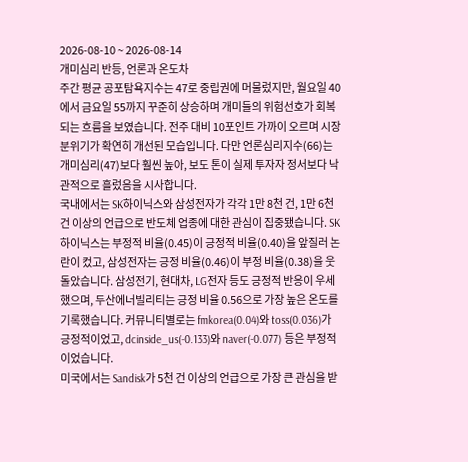2026-08-10 ~ 2026-08-14
개미심리 반등, 언론과 온도차
주간 평균 공포탐욕지수는 47로 중립권에 머물렀지만, 월요일 40에서 금요일 55까지 꾸준히 상승하며 개미들의 위험선호가 회복되는 흐름을 보였습니다. 전주 대비 10포인트 가까이 오르며 시장 분위기가 확연히 개선된 모습입니다. 다만 언론심리지수(66)는 개미심리(47)보다 훨씬 높아, 보도 톤이 실제 투자자 정서보다 낙관적으로 흘렀음을 시사합니다.
국내에서는 SK하이닉스와 삼성전자가 각각 1만 8천 건, 1만 6천 건 이상의 언급으로 반도체 업종에 대한 관심이 집중됐습니다. SK하이닉스는 부정적 비율(0.45)이 긍정적 비율(0.40)을 앞질러 논란이 컸고, 삼성전자는 긍정 비율(0.46)이 부정 비율(0.38)을 웃돌았습니다. 삼성전기, 현대차, LG전자 등도 긍정적 반응이 우세했으며, 두산에너빌리티는 긍정 비율 0.56으로 가장 높은 온도를 기록했습니다. 커뮤니티별로는 fmkorea(0.04)와 toss(0.036)가 긍정적이었고, dcinside_us(-0.133)와 naver(-0.077) 등은 부정적이었습니다.
미국에서는 Sandisk가 5천 건 이상의 언급으로 가장 큰 관심을 받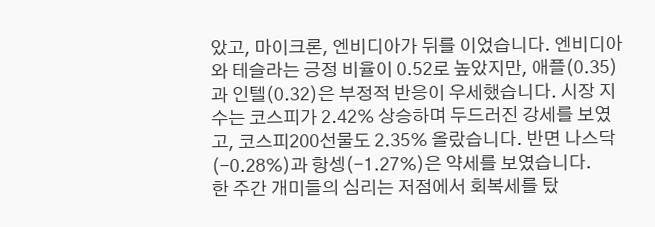았고, 마이크론, 엔비디아가 뒤를 이었습니다. 엔비디아와 테슬라는 긍정 비율이 0.52로 높았지만, 애플(0.35)과 인텔(0.32)은 부정적 반응이 우세했습니다. 시장 지수는 코스피가 2.42% 상승하며 두드러진 강세를 보였고, 코스피200선물도 2.35% 올랐습니다. 반면 나스닥(-0.28%)과 항셍(-1.27%)은 약세를 보였습니다.
한 주간 개미들의 심리는 저점에서 회복세를 탔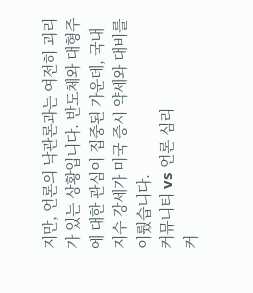지만, 언론의 낙관론과는 여전히 괴리가 있는 상황입니다. 반도체와 대형주에 대한 관심이 집중된 가운데, 국내 지수 강세가 미국 증시 약세와 대비를 이뤘습니다.
커뮤니티 vs 언론 심리
커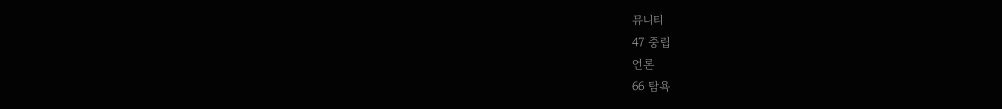뮤니티
47 중립
언론
66 탐욕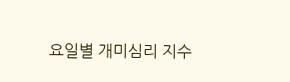요일별 개미심리 지수